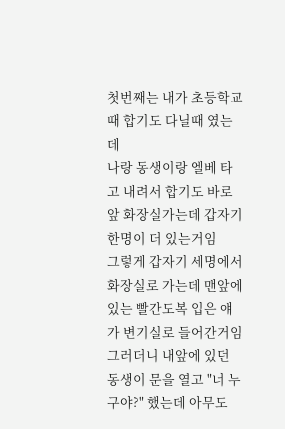첫번째는 내가 초등학교때 합기도 다닐때 였는데
나랑 동생이랑 엘베 타고 내려서 합기도 바로 앞 화장실가는데 갑자기 한명이 더 있는거임
그렇게 갑자기 세명에서 화장실로 가는데 맨앞에 있는 빨간도복 입은 얘가 변기실로 들어간거임
그러더니 내앞에 있던 동생이 문을 열고 "너 누구야?" 했는데 아무도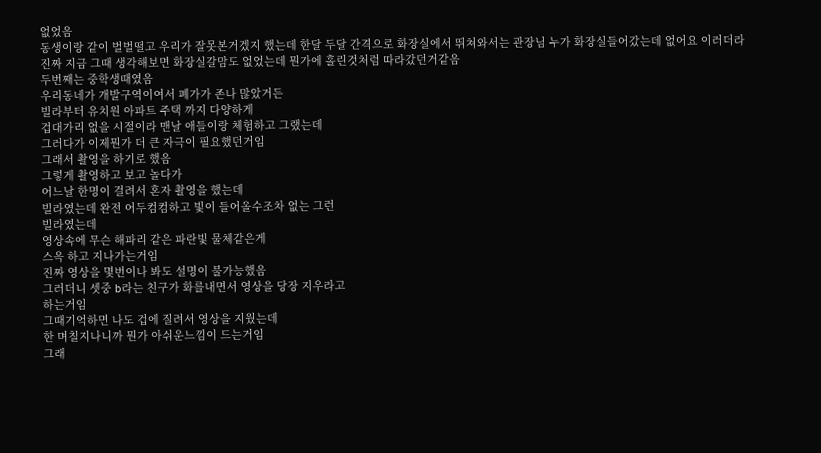없었음
동생이랑 같이 벌벌떨고 우리가 잘못본거겠지 했는데 한달 두달 간격으로 화장실에서 뛰쳐와서는 관장님 누가 화장실들어갔는데 없어요 이러더라
진짜 지금 그때 생각해보면 화장실갈맘도 없었는데 뭔가에 홀린것처럼 따라갔던거같음
두번째는 중학생때였음
우리동네가 개발구역이여서 폐가가 존나 많았거든
빌라부터 유치원 아파트 주택 까지 다양하게
겁대가리 없을 시절이라 맨날 애들이랑 체험하고 그랬는데
그러다가 이제뭔가 더 큰 자극이 필요했던거임
그래서 촬영을 하기로 했음
그렇게 촬영하고 보고 놀다가
어느날 한명이 걸려서 혼자 촬영을 했는데
빌라였는데 완전 어두컴컴하고 빛이 들어올수조차 없는 그런
빌라였는데
영상속에 무슨 해파리 같은 파란빛 물체같은게
스윽 하고 지나가는거임
진짜 영상을 몇번이나 봐도 설명이 불가능했음
그러더니 셋중 b라는 친구가 화를내면서 영상을 당장 지우라고
하는거임
그때기억하면 나도 겁에 질려서 영상을 지웠는데
한 며칠지나니까 뭔가 아쉬운느낌이 드는거임
그래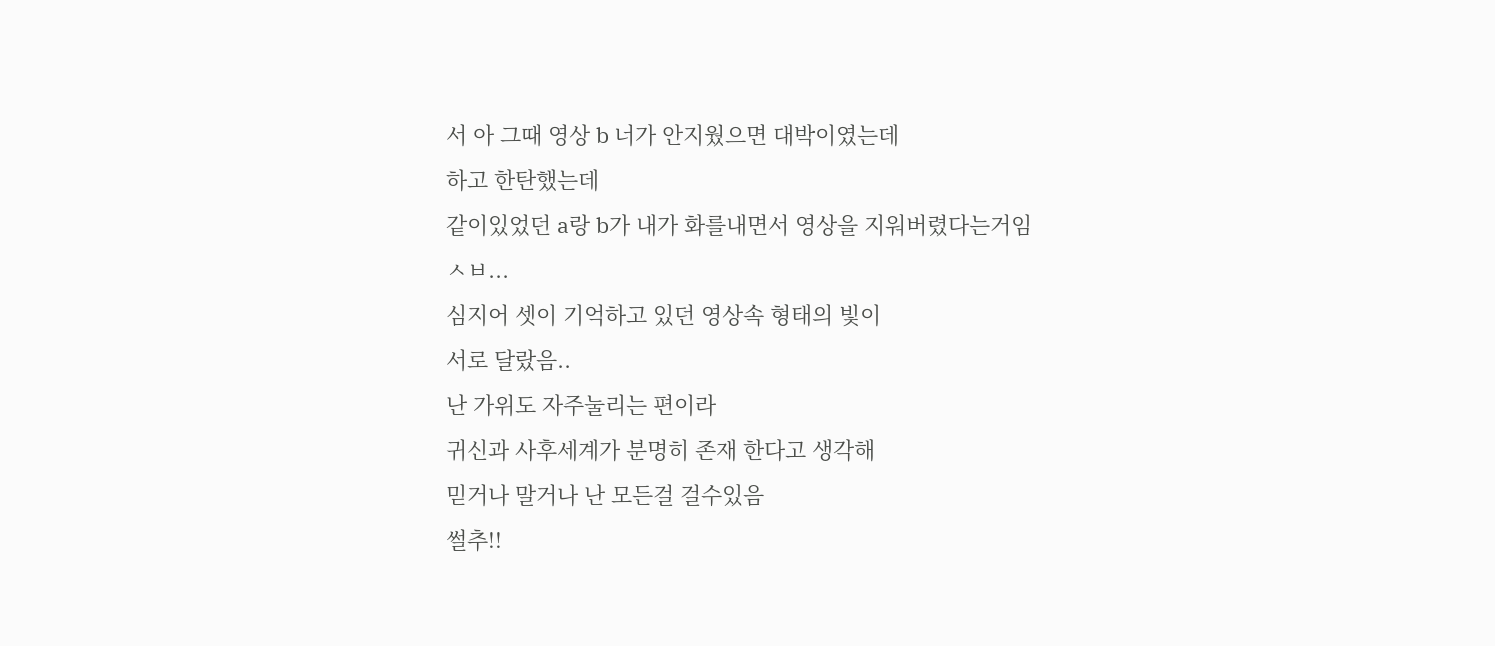서 아 그때 영상 b 너가 안지웠으면 대박이였는데
하고 한탄했는데
같이있었던 a랑 b가 내가 화를내면서 영상을 지워버렸다는거임
ㅅㅂ...
심지어 셋이 기억하고 있던 영상속 형태의 빛이
서로 달랐음..
난 가위도 자주눌리는 편이라
귀신과 사후세계가 분명히 존재 한다고 생각해
믿거나 말거나 난 모든걸 걸수있음
썰추!!